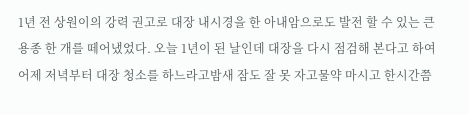1년 전 상원이의 강력 권고로 대장 내시경을 한 아내암으로도 발전 할 수 있는 큰 용종 한 개를 떼어냈었다. 오늘 1년이 된 날인데 대장을 다시 점검해 본다고 하여어제 저녁부터 대장 청소를 하느라고밤새 잠도 잘 못 자고물약 마시고 한시간쯤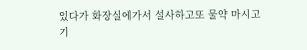있다가 화장실에가서 설사하고또 물약 마시고 기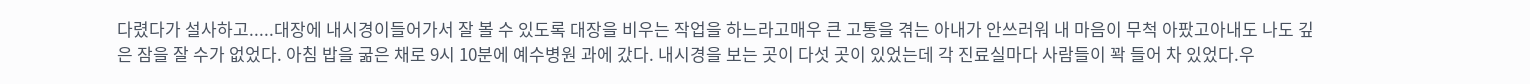다렸다가 설사하고.....대장에 내시경이들어가서 잘 볼 수 있도록 대장을 비우는 작업을 하느라고매우 큰 고통을 겪는 아내가 안쓰러워 내 마음이 무척 아팠고아내도 나도 깊은 잠을 잘 수가 없었다. 아침 밥을 굶은 채로 9시 10분에 예수병원 과에 갔다. 내시경을 보는 곳이 다섯 곳이 있었는데 각 진료실마다 사람들이 꽉 들어 차 있었다.우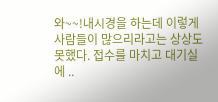와~~!내시경을 하는데 이렇게 사람들이 많으리라고는 상상도 못했다. 접수를 마치고 대기실에 ..